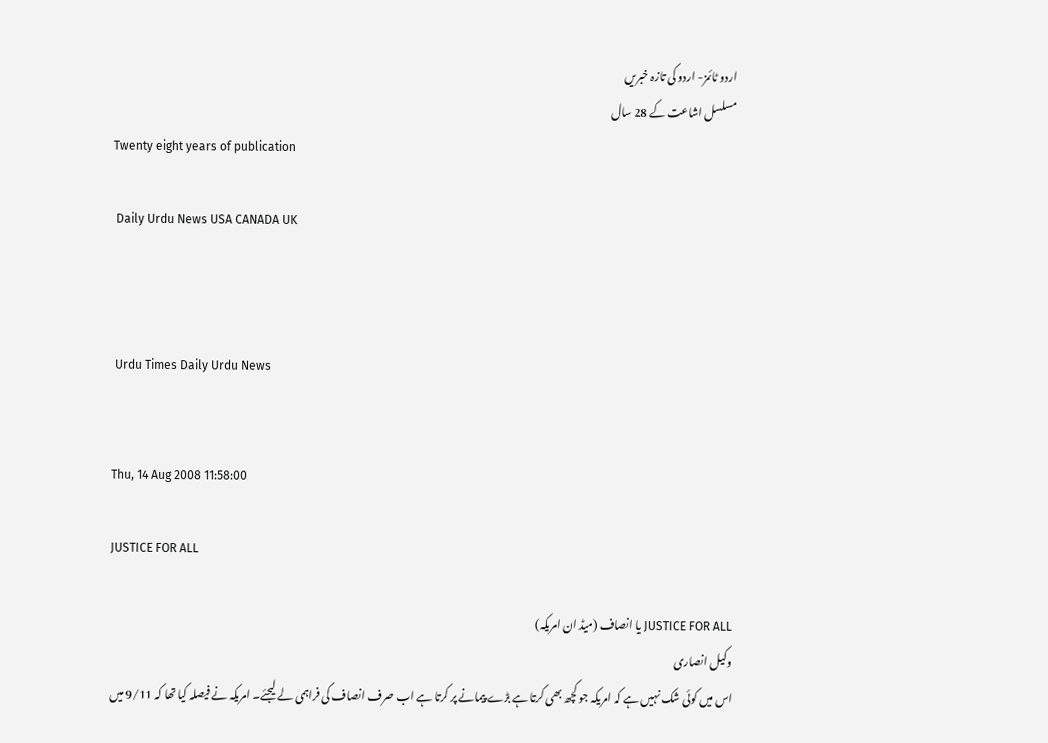اردو ٹائمز- اردو کی تازہ خبریں
مسلسل اشاعت کے 28 سال
Twenty eight years of publication

 Daily Urdu News USA CANADA UK



 Urdu Times Daily Urdu News


Thu, 14 Aug 2008 11:58:00

JUSTICE FOR ALL

JUSTICE FOR ALL یا انصاف (میڈ ان امریکہ)
وکیل انصاری
اس میں کوئی شک نہیں ہے کہ امریکہ جو کچھ بھی کرتا ہے بڑے پیمانے پر کرتا ہے اب صرف انصاف کی فراہمی لے لیجئے۔ امریکہ نے فیصلہ کیا تھا کہ 9/11 میں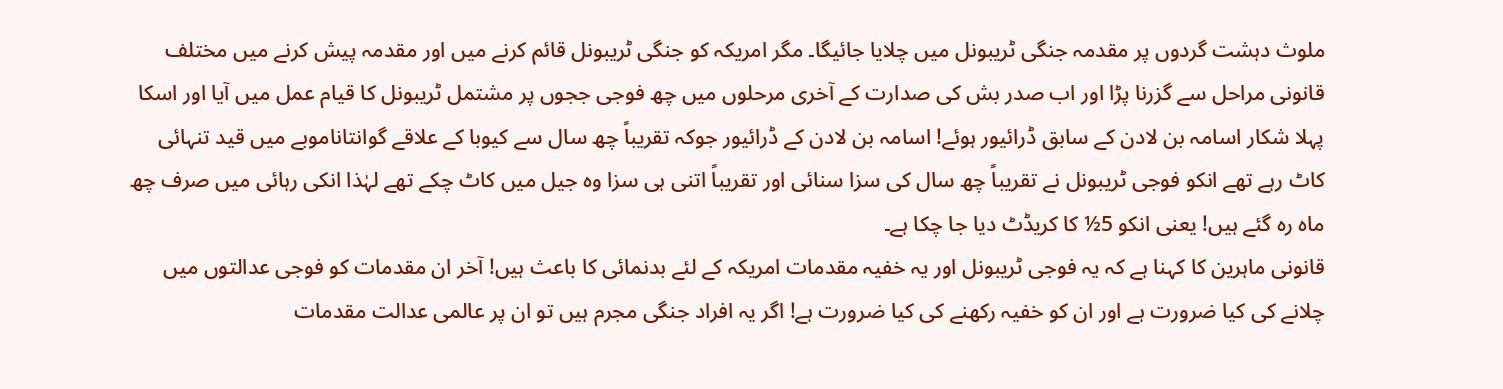ملوث دہشت گردوں پر مقدمہ جنگی ٹریبونل میں چلایا جائیگا۔ مگر امریکہ کو جنگی ٹریبونل قائم کرنے میں اور مقدمہ پیش کرنے میں مختلف قانونی مراحل سے گزرنا پڑا اور اب صدر بش کی صدارت کے آخری مرحلوں میں چھ فوجی ججوں پر مشتمل ٹریبونل کا قیام عمل میں آیا اور اسکا پہلا شکار اسامہ بن لادن کے سابق ڈرائیور ہوئے! اسامہ بن لادن کے ڈرائیور جوکہ تقریباً چھ سال سے کیوبا کے علاقے گوانتاناموبے میں قید تنہائی کاٹ رہے تھے انکو فوجی ٹریبونل نے تقریباً چھ سال کی سزا سنائی اور تقریباً اتنی ہی سزا وہ جیل میں کاٹ چکے تھے لہٰذا انکی رہائی میں صرف چھ ماہ رہ گئے ہیں! یعنی انکو 5½ کا کریڈٹ دیا جا چکا ہے۔
قانونی ماہرین کا کہنا ہے کہ یہ فوجی ٹریبونل اور یہ خفیہ مقدمات امریکہ کے لئے بدنمائی کا باعث ہیں! آخر ان مقدمات کو فوجی عدالتوں میں چلانے کی کیا ضرورت ہے اور ان کو خفیہ رکھنے کی کیا ضرورت ہے! اگر یہ افراد جنگی مجرم ہیں تو ان پر عالمی عدالت مقدمات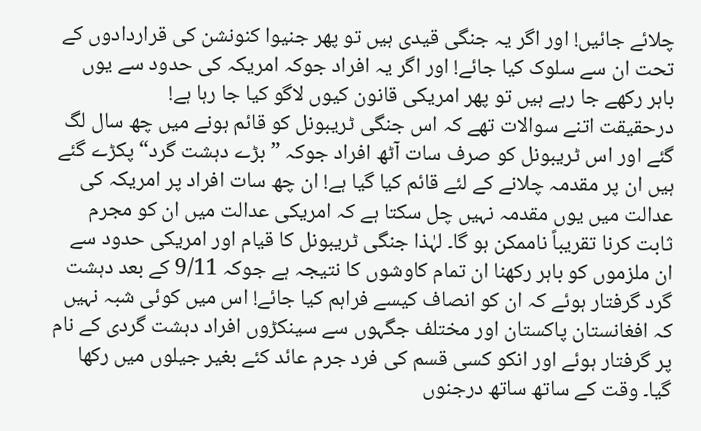چلائے جائیں! اور اگر یہ جنگی قیدی ہیں تو پھر جنیوا کنونشن کی قراردادوں کے تحت ان سے سلوک کیا جائے! اور اگر یہ افراد جوکہ امریکہ کی حدود سے یوں باہر رکھے جا رہے ہیں تو پھر امریکی قانون کیوں لاگو کیا جا رہا ہے!
درحقیقت اتنے سوالات تھے کہ اس جنگی ٹریبونل کو قائم ہونے میں چھ سال لگ گئے اور اس ٹریبونل کو صرف سات آٹھ افراد جوکہ ”بڑے دہشت گرد“ پکڑے گئے ہیں ان پر مقدمہ چلانے کے لئے قائم کیا گیا ہے! ان چھ سات افراد پر امریکہ کی عدالت میں یوں مقدمہ نہیں چل سکتا ہے کہ امریکی عدالت میں ان کو مجرم ثابت کرنا تقریباً ناممکن ہو گا۔ لہٰذا جنگی ٹریبونل کا قیام اور امریکی حدود سے ان ملزموں کو باہر رکھنا ان تمام کاوشوں کا نتیجہ ہے جوکہ 9/11 کے بعد دہشت گرد گرفتار ہوئے کہ ان کو انصاف کیسے فراہم کیا جائے! اس میں کوئی شبہ نہیں کہ افغانستان پاکستان اور مختلف جگہوں سے سینکڑوں افراد دہشت گردی کے نام پر گرفتار ہوئے اور انکو کسی قسم کی فرد جرم عائد کئے بغیر جیلوں میں رکھا گیا۔ وقت کے ساتھ ساتھ درجنوں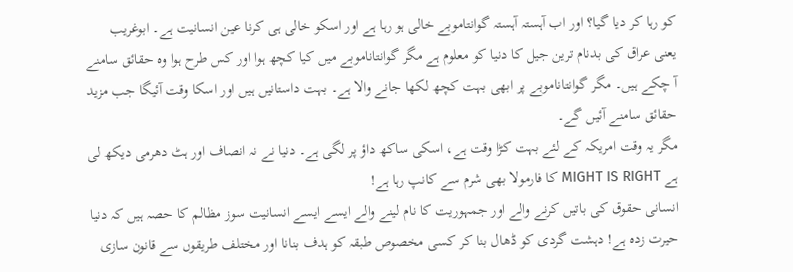کو رہا کر دیا گیا؟ اور اب آہستہ آہستہ گوانتاموبے خالی ہو رہا ہے اور اسکو خالی ہی کرنا عین انسانیت ہے۔ ابوغریب یعنی عراق کی بدنام ترین جیل کا دنیا کو معلوم ہے مگر گوانتاناموبے میں کیا کچھ ہوا اور کس طرح ہوا وہ حقائق سامنے آ چکے ہیں۔ مگر گوانتاناموبے پر ابھی بہت کچھ لکھا جانے والا ہے۔ بہت داستانیں ہیں اور اسکا وقت آئیگا جب مزید حقائق سامنے آئیں گے۔
مگر یہ وقت امریکہ کے لئے بہت کڑا وقت ہے، اسکی ساکھ داؤ پر لگی ہے۔ دنیا نے نہ انصاف اور ہٹ دھرمی دیکھ لی ہے MIGHT IS RIGHT کا فارمولا بھی شرم سے کانپ رہا ہے!
انسانی حقوق کی باتیں کرنے والے اور جمہوریت کا نام لینے والے ایسے ایسے انسانیت سوز مظالم کا حصہ ہیں کہ دنیا حیرت زدہ ہے! دہشت گردی کو ڈھال بنا کر کسی مخصوص طبقہ کو ہدف بنانا اور مختلف طریقوں سے قانون سازی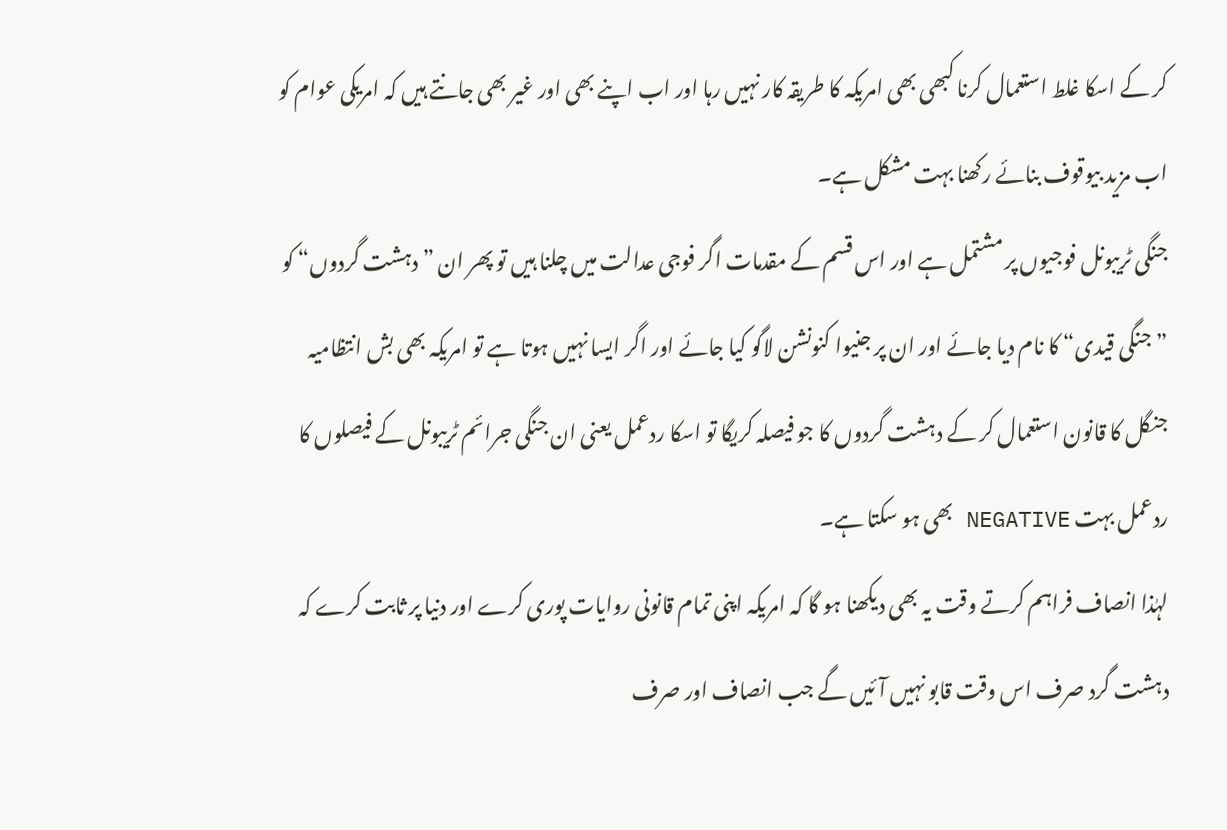کر کے اسکا غلط استعمال کرنا کبھی بھی امریکہ کا طریقہ کار نہیں رہا اور اب اپنے بھی اور غیر بھی جانتے ہیں کہ امریکی عوام کو اب مزید بیوقوف بنائے رکھنا بہت مشکل ہے۔
جنگی ٹریبونل فوجیوں پر مشتمل ہے اور اس قسم کے مقدمات اگر فوجی عدالت میں چلنا ہیں تو پھر ان ”دہشت گردوں“ کو ”جنگی قیدی“ کا نام دیا جائے اور ان پر جنیوا کنونشن لاگو کیا جائے اور اگر ایسا نہیں ہوتا ہے تو امریکہ بھی بش انتظامیہ جنگل کا قانون استعمال کر کے دہشت گردوں کا جو فیصلہ کریگا تو اسکا ردعمل یعنی ان جنگی جرائم ٹریبونل کے فیصلوں کا ردعمل بہت NEGATIVE بھی ہو سکتا ہے۔
لہٰذا انصاف فراہم کرتے وقت یہ بھی دیکھنا ہو گا کہ امریکہ اپنی تمام قانونی روایات پوری کرے اور دنیا پر ثابت کرے کہ دہشت گرد صرف اس وقت قابو نہیں آئیں گے جب انصاف اور صرف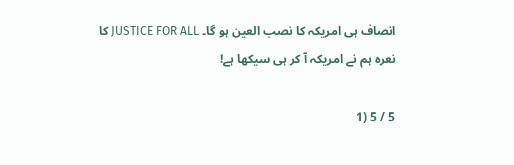انصاف ہی امریکہ کا نصب العین ہو گا۔ JUSTICE FOR ALL کا نعرہ ہم نے امریکہ آ کر ہی سیکھا ہے!

5 / 5 (1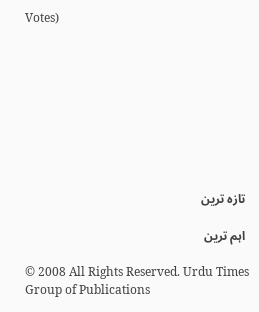Votes)









 تازہ ترین

 اہم ترین

© 2008 All Rights Reserved. Urdu Times Group of Publications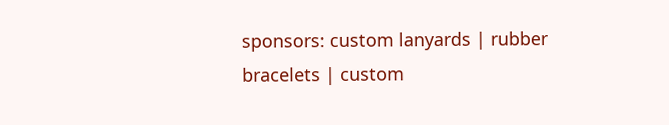sponsors: custom lanyards | rubber bracelets | custom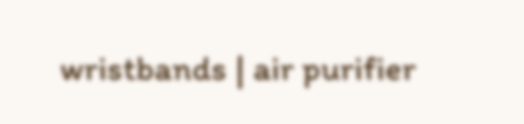wristbands | air purifier